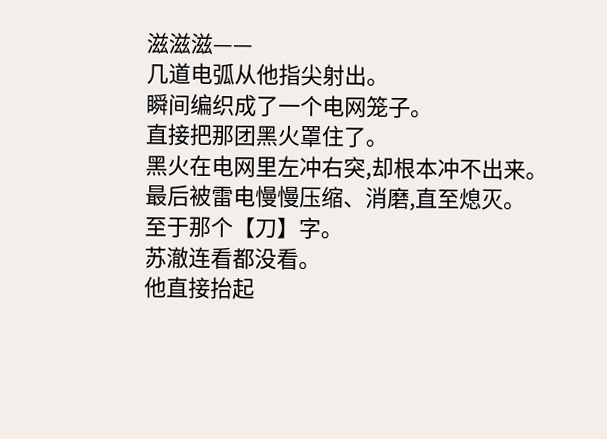滋滋滋——
几道电弧从他指尖射出。
瞬间编织成了一个电网笼子。
直接把那团黑火罩住了。
黑火在电网里左冲右突,却根本冲不出来。
最后被雷电慢慢压缩、消磨,直至熄灭。
至于那个【刀】字。
苏澈连看都没看。
他直接抬起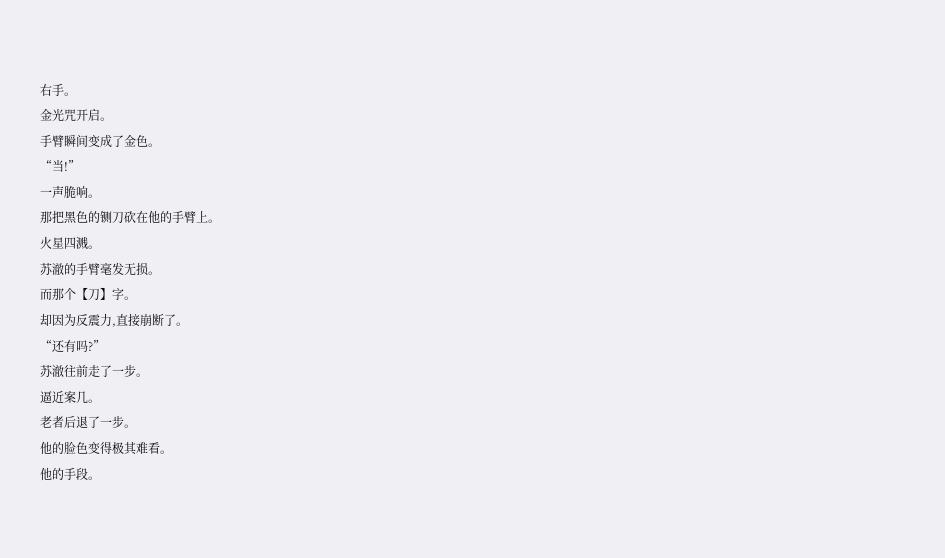右手。
金光咒开启。
手臂瞬间变成了金色。
“当!”
一声脆响。
那把黑色的铡刀砍在他的手臂上。
火星四溅。
苏澈的手臂毫发无损。
而那个【刀】字。
却因为反震力,直接崩断了。
“还有吗?”
苏澈往前走了一步。
逼近案几。
老者后退了一步。
他的脸色变得极其难看。
他的手段。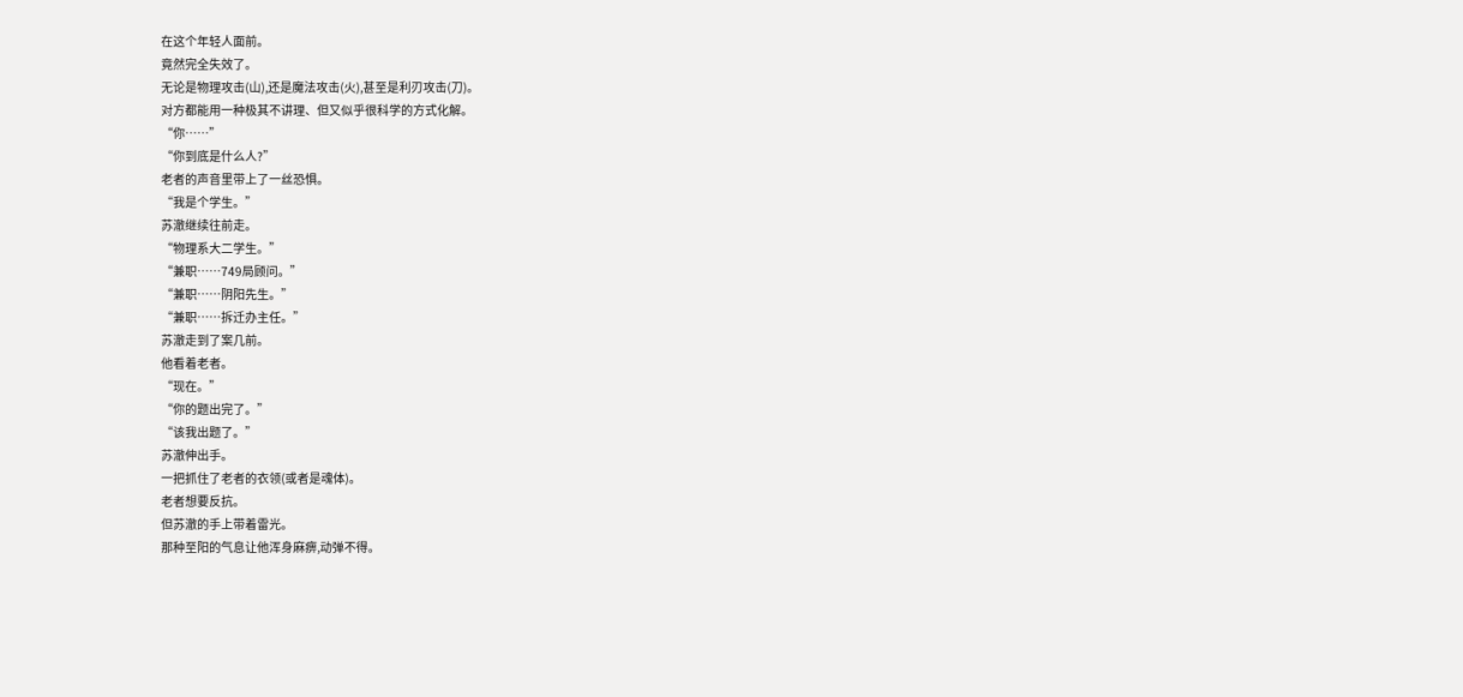在这个年轻人面前。
竟然完全失效了。
无论是物理攻击(山),还是魔法攻击(火),甚至是利刃攻击(刀)。
对方都能用一种极其不讲理、但又似乎很科学的方式化解。
“你……”
“你到底是什么人?”
老者的声音里带上了一丝恐惧。
“我是个学生。”
苏澈继续往前走。
“物理系大二学生。”
“兼职……749局顾问。”
“兼职……阴阳先生。”
“兼职……拆迁办主任。”
苏澈走到了案几前。
他看着老者。
“现在。”
“你的题出完了。”
“该我出题了。”
苏澈伸出手。
一把抓住了老者的衣领(或者是魂体)。
老者想要反抗。
但苏澈的手上带着雷光。
那种至阳的气息让他浑身麻痹,动弹不得。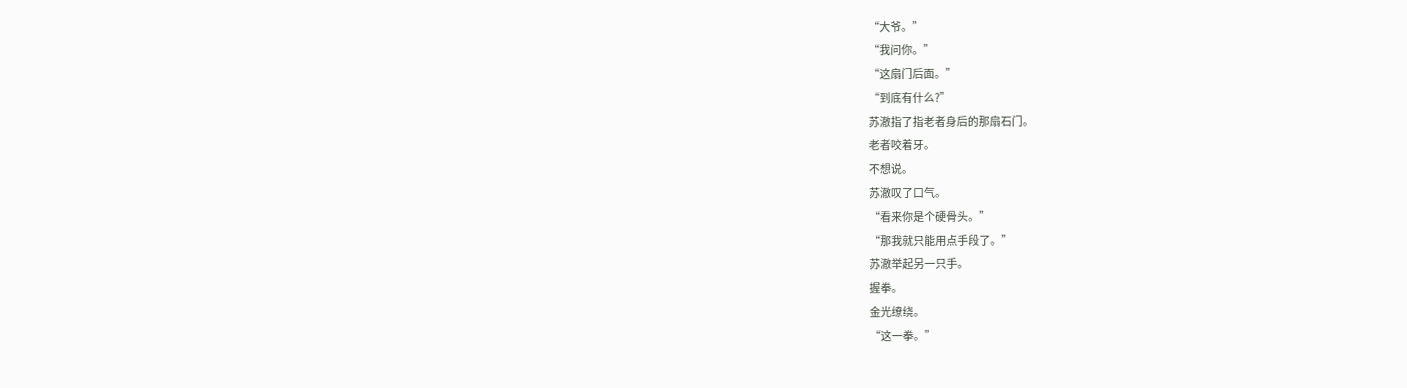“大爷。”
“我问你。”
“这扇门后面。”
“到底有什么?”
苏澈指了指老者身后的那扇石门。
老者咬着牙。
不想说。
苏澈叹了口气。
“看来你是个硬骨头。”
“那我就只能用点手段了。”
苏澈举起另一只手。
握拳。
金光缭绕。
“这一拳。”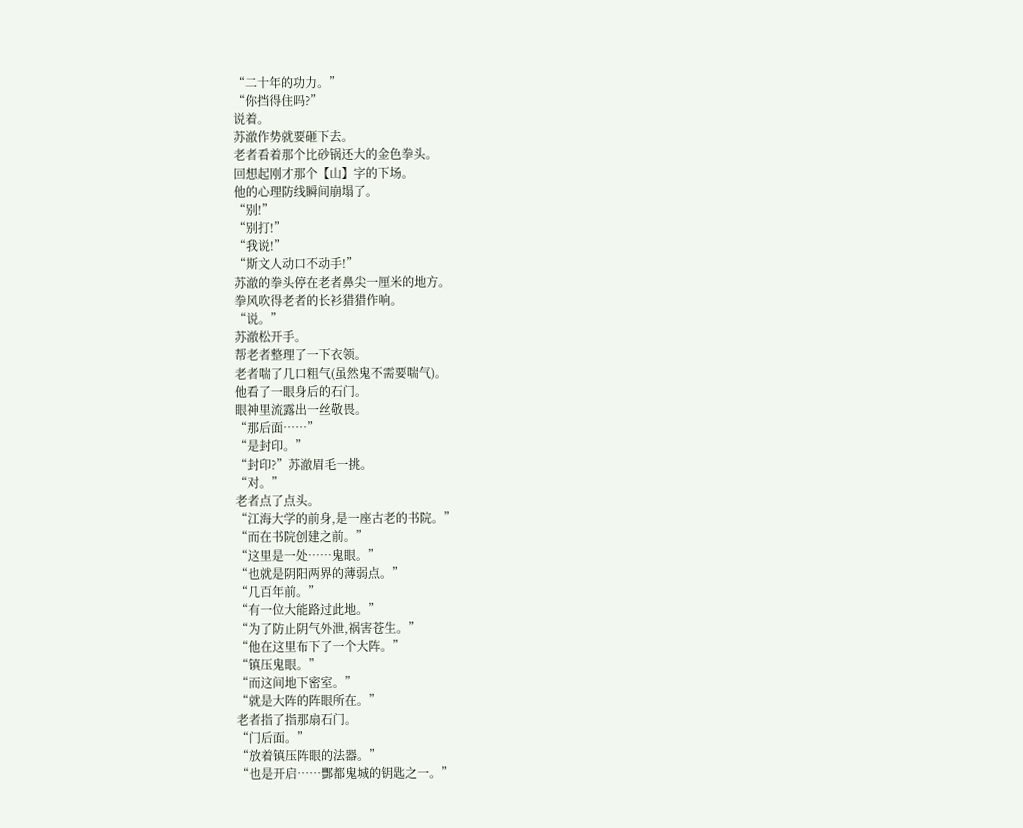“二十年的功力。”
“你挡得住吗?”
说着。
苏澈作势就要砸下去。
老者看着那个比砂锅还大的金色拳头。
回想起刚才那个【山】字的下场。
他的心理防线瞬间崩塌了。
“别!”
“别打!”
“我说!”
“斯文人动口不动手!”
苏澈的拳头停在老者鼻尖一厘米的地方。
拳风吹得老者的长衫猎猎作响。
“说。”
苏澈松开手。
帮老者整理了一下衣领。
老者喘了几口粗气(虽然鬼不需要喘气)。
他看了一眼身后的石门。
眼神里流露出一丝敬畏。
“那后面……”
“是封印。”
“封印?”苏澈眉毛一挑。
“对。”
老者点了点头。
“江海大学的前身,是一座古老的书院。”
“而在书院创建之前。”
“这里是一处……鬼眼。”
“也就是阴阳两界的薄弱点。”
“几百年前。”
“有一位大能路过此地。”
“为了防止阴气外泄,祸害苍生。”
“他在这里布下了一个大阵。”
“镇压鬼眼。”
“而这间地下密室。”
“就是大阵的阵眼所在。”
老者指了指那扇石门。
“门后面。”
“放着镇压阵眼的法器。”
“也是开启……酆都鬼城的钥匙之一。”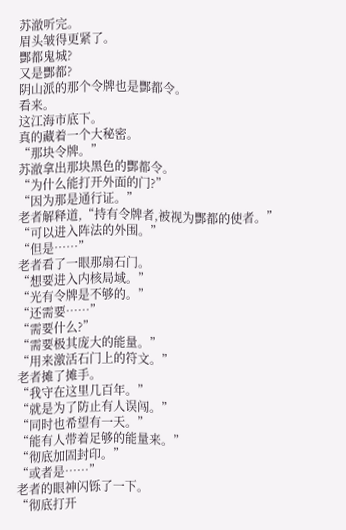苏澈听完。
眉头皱得更紧了。
酆都鬼城?
又是酆都?
阴山派的那个令牌也是酆都令。
看来。
这江海市底下。
真的藏着一个大秘密。
“那块令牌。”
苏澈拿出那块黑色的酆都令。
“为什么能打开外面的门?”
“因为那是通行证。”
老者解释道,“持有令牌者,被视为酆都的使者。”
“可以进入阵法的外围。”
“但是……”
老者看了一眼那扇石门。
“想要进入内核局域。”
“光有令牌是不够的。”
“还需要……”
“需要什么?”
“需要极其庞大的能量。”
“用来激活石门上的符文。”
老者摊了摊手。
“我守在这里几百年。”
“就是为了防止有人误闯。”
“同时也希望有一天。”
“能有人带着足够的能量来。”
“彻底加固封印。”
“或者是……”
老者的眼神闪铄了一下。
“彻底打开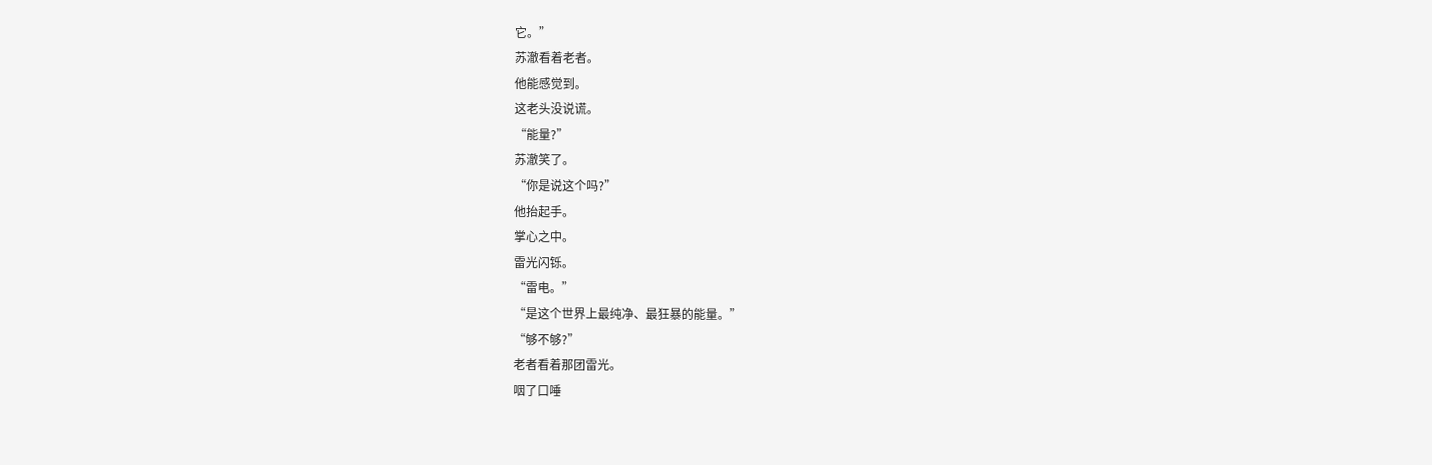它。”
苏澈看着老者。
他能感觉到。
这老头没说谎。
“能量?”
苏澈笑了。
“你是说这个吗?”
他抬起手。
掌心之中。
雷光闪铄。
“雷电。”
“是这个世界上最纯净、最狂暴的能量。”
“够不够?”
老者看着那团雷光。
咽了口唾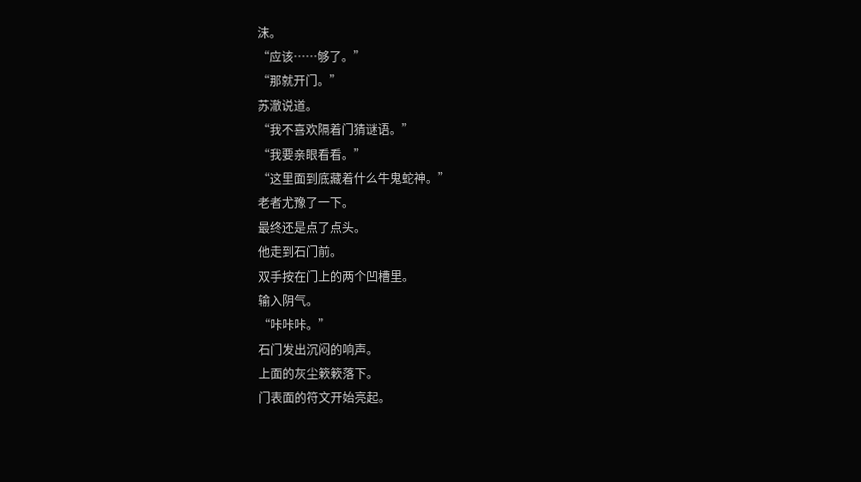沫。
“应该……够了。”
“那就开门。”
苏澈说道。
“我不喜欢隔着门猜谜语。”
“我要亲眼看看。”
“这里面到底藏着什么牛鬼蛇神。”
老者尤豫了一下。
最终还是点了点头。
他走到石门前。
双手按在门上的两个凹槽里。
输入阴气。
“咔咔咔。”
石门发出沉闷的响声。
上面的灰尘簌簌落下。
门表面的符文开始亮起。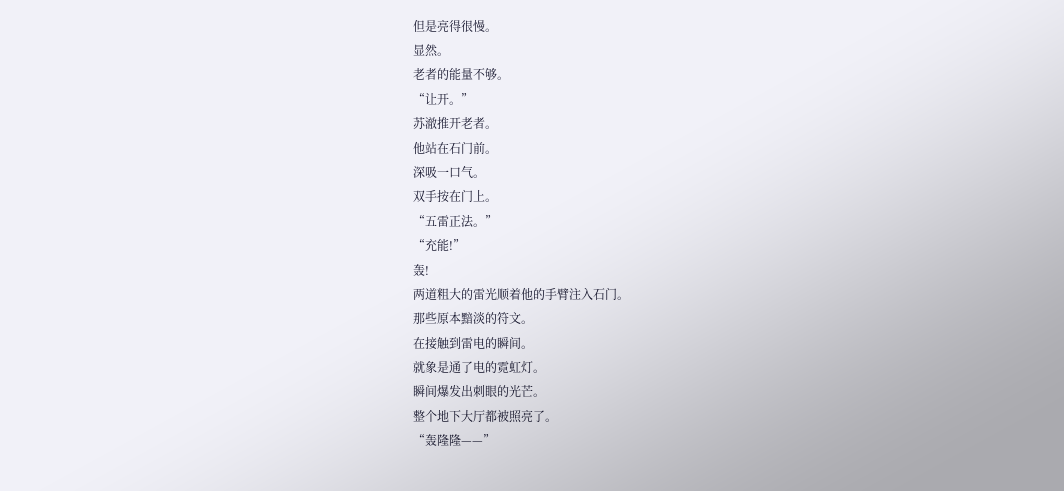但是亮得很慢。
显然。
老者的能量不够。
“让开。”
苏澈推开老者。
他站在石门前。
深吸一口气。
双手按在门上。
“五雷正法。”
“充能!”
轰!
两道粗大的雷光顺着他的手臂注入石门。
那些原本黯淡的符文。
在接触到雷电的瞬间。
就象是通了电的霓虹灯。
瞬间爆发出刺眼的光芒。
整个地下大厅都被照亮了。
“轰隆隆——”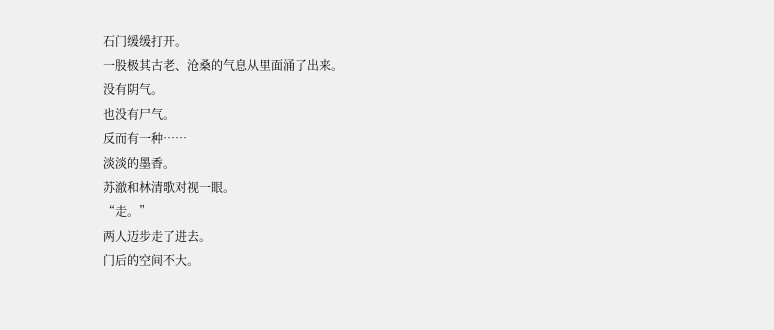石门缓缓打开。
一股极其古老、沧桑的气息从里面涌了出来。
没有阴气。
也没有尸气。
反而有一种……
淡淡的墨香。
苏澈和林清歌对视一眼。
“走。”
两人迈步走了进去。
门后的空间不大。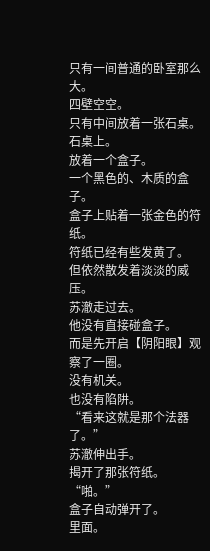只有一间普通的卧室那么大。
四壁空空。
只有中间放着一张石桌。
石桌上。
放着一个盒子。
一个黑色的、木质的盒子。
盒子上贴着一张金色的符纸。
符纸已经有些发黄了。
但依然散发着淡淡的威压。
苏澈走过去。
他没有直接碰盒子。
而是先开启【阴阳眼】观察了一圈。
没有机关。
也没有陷阱。
“看来这就是那个法器了。”
苏澈伸出手。
揭开了那张符纸。
“啪。”
盒子自动弹开了。
里面。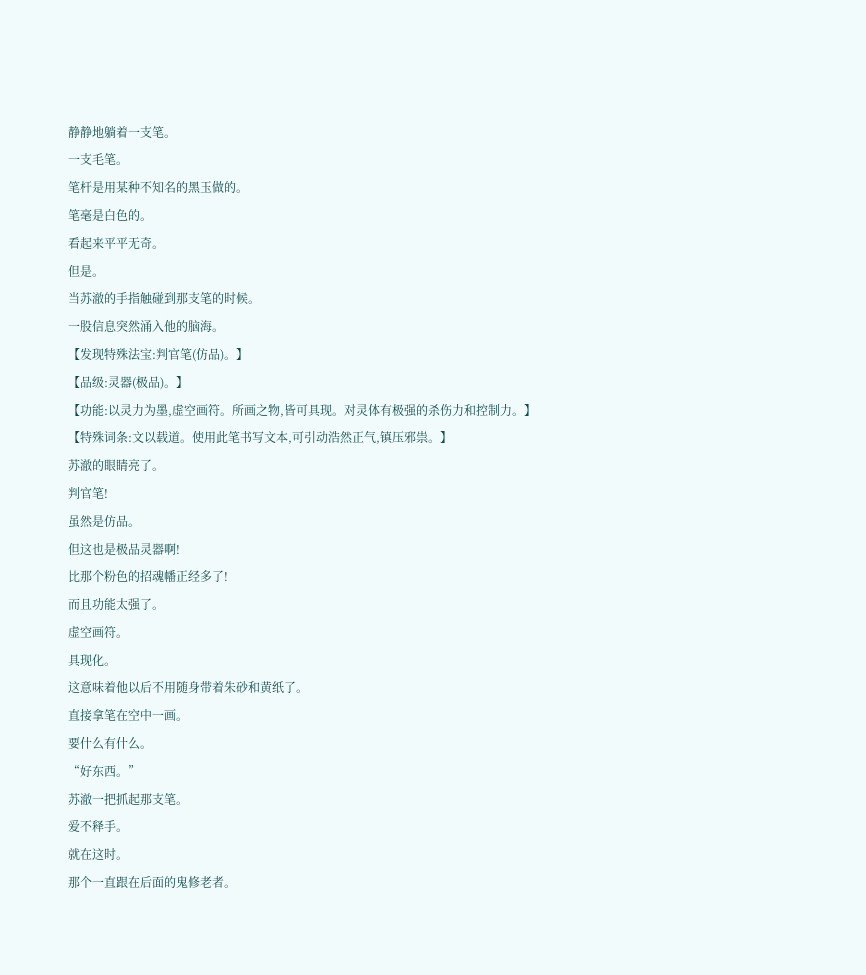静静地躺着一支笔。
一支毛笔。
笔杆是用某种不知名的黑玉做的。
笔毫是白色的。
看起来平平无奇。
但是。
当苏澈的手指触碰到那支笔的时候。
一股信息突然涌入他的脑海。
【发现特殊法宝:判官笔(仿品)。】
【品级:灵器(极品)。】
【功能:以灵力为墨,虚空画符。所画之物,皆可具现。对灵体有极强的杀伤力和控制力。】
【特殊词条:文以载道。使用此笔书写文本,可引动浩然正气,镇压邪祟。】
苏澈的眼睛亮了。
判官笔!
虽然是仿品。
但这也是极品灵器啊!
比那个粉色的招魂幡正经多了!
而且功能太强了。
虚空画符。
具现化。
这意味着他以后不用随身带着朱砂和黄纸了。
直接拿笔在空中一画。
要什么有什么。
“好东西。”
苏澈一把抓起那支笔。
爱不释手。
就在这时。
那个一直跟在后面的鬼修老者。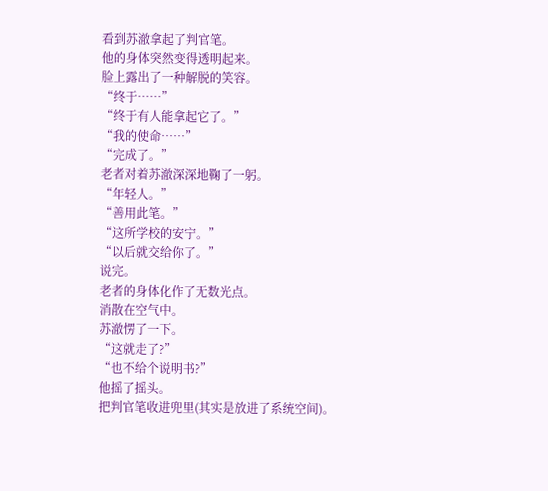看到苏澈拿起了判官笔。
他的身体突然变得透明起来。
脸上露出了一种解脱的笑容。
“终于……”
“终于有人能拿起它了。”
“我的使命……”
“完成了。”
老者对着苏澈深深地鞠了一躬。
“年轻人。”
“善用此笔。”
“这所学校的安宁。”
“以后就交给你了。”
说完。
老者的身体化作了无数光点。
消散在空气中。
苏澈愣了一下。
“这就走了?”
“也不给个说明书?”
他摇了摇头。
把判官笔收进兜里(其实是放进了系统空间)。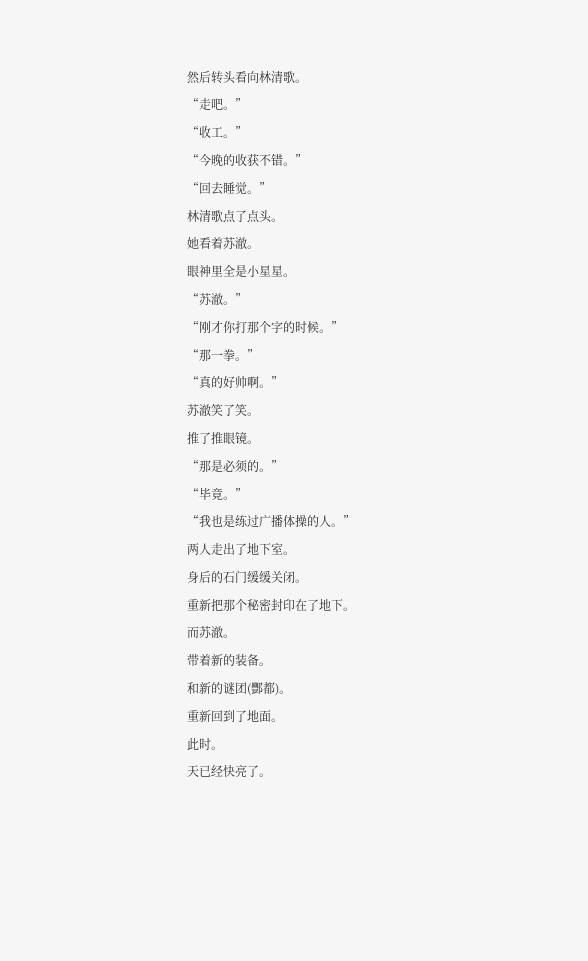然后转头看向林清歌。
“走吧。”
“收工。”
“今晚的收获不错。”
“回去睡觉。”
林清歌点了点头。
她看着苏澈。
眼神里全是小星星。
“苏澈。”
“刚才你打那个字的时候。”
“那一拳。”
“真的好帅啊。”
苏澈笑了笑。
推了推眼镜。
“那是必须的。”
“毕竟。”
“我也是练过广播体操的人。”
两人走出了地下室。
身后的石门缓缓关闭。
重新把那个秘密封印在了地下。
而苏澈。
带着新的装备。
和新的谜团(酆都)。
重新回到了地面。
此时。
天已经快亮了。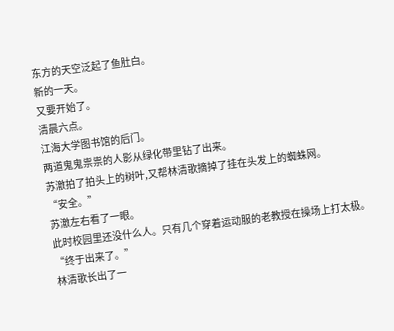东方的天空泛起了鱼肚白。
新的一天。
又要开始了。
清晨六点。
江海大学图书馆的后门。
两道鬼鬼祟祟的人影从绿化带里钻了出来。
苏澈拍了拍头上的树叶,又帮林清歌摘掉了挂在头发上的蜘蛛网。
“安全。”
苏澈左右看了一眼。
此时校园里还没什么人。只有几个穿着运动服的老教授在操场上打太极。
“终于出来了。”
林清歌长出了一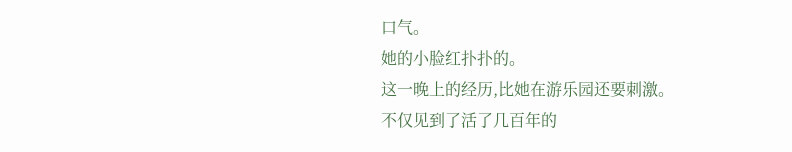口气。
她的小脸红扑扑的。
这一晚上的经历,比她在游乐园还要刺激。
不仅见到了活了几百年的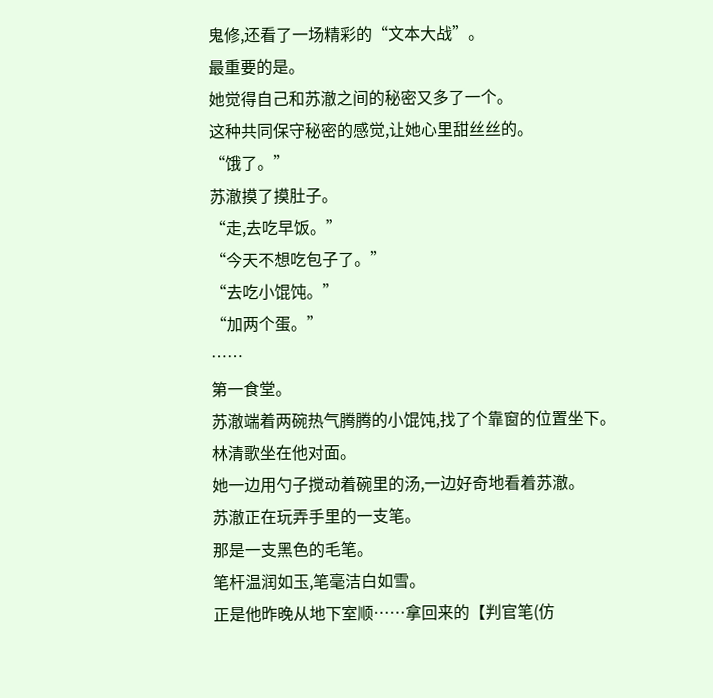鬼修,还看了一场精彩的“文本大战”。
最重要的是。
她觉得自己和苏澈之间的秘密又多了一个。
这种共同保守秘密的感觉,让她心里甜丝丝的。
“饿了。”
苏澈摸了摸肚子。
“走,去吃早饭。”
“今天不想吃包子了。”
“去吃小馄饨。”
“加两个蛋。”
……
第一食堂。
苏澈端着两碗热气腾腾的小馄饨,找了个靠窗的位置坐下。
林清歌坐在他对面。
她一边用勺子搅动着碗里的汤,一边好奇地看着苏澈。
苏澈正在玩弄手里的一支笔。
那是一支黑色的毛笔。
笔杆温润如玉,笔毫洁白如雪。
正是他昨晚从地下室顺……拿回来的【判官笔(仿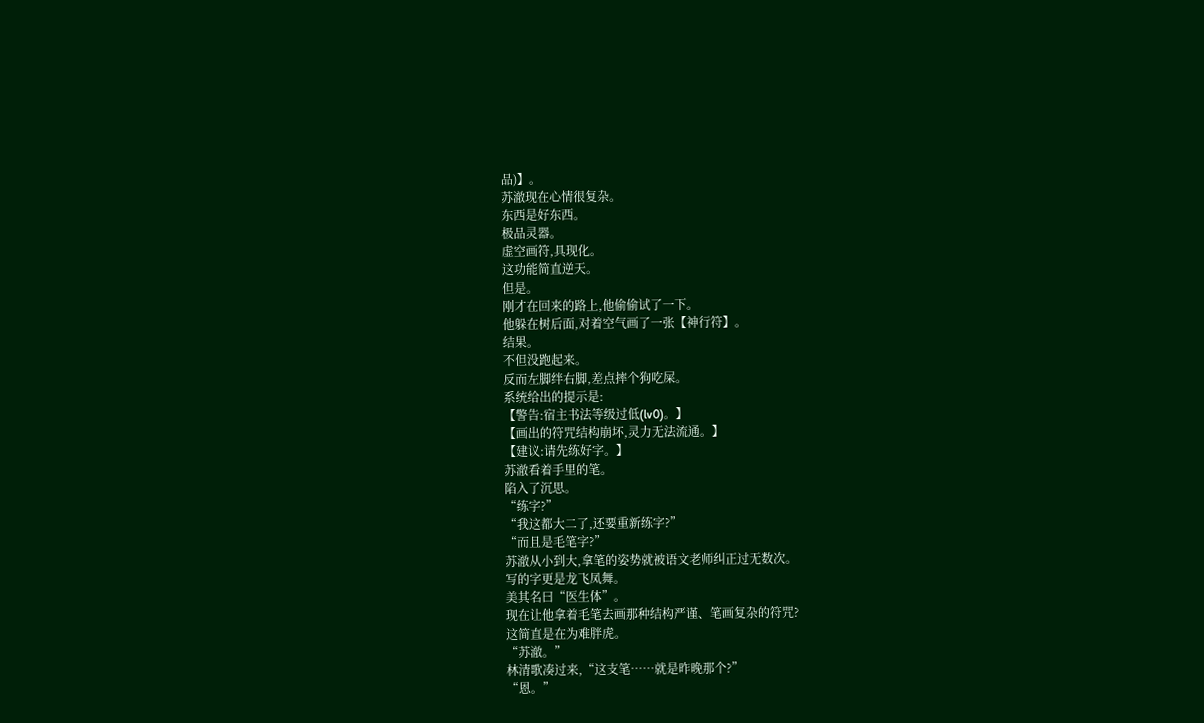品)】。
苏澈现在心情很复杂。
东西是好东西。
极品灵器。
虚空画符,具现化。
这功能简直逆天。
但是。
刚才在回来的路上,他偷偷试了一下。
他躲在树后面,对着空气画了一张【神行符】。
结果。
不但没跑起来。
反而左脚绊右脚,差点摔个狗吃屎。
系统给出的提示是:
【警告:宿主书法等级过低(lv0)。】
【画出的符咒结构崩坏,灵力无法流通。】
【建议:请先练好字。】
苏澈看着手里的笔。
陷入了沉思。
“练字?”
“我这都大二了,还要重新练字?”
“而且是毛笔字?”
苏澈从小到大,拿笔的姿势就被语文老师纠正过无数次。
写的字更是龙飞凤舞。
美其名曰“医生体”。
现在让他拿着毛笔去画那种结构严谨、笔画复杂的符咒?
这简直是在为难胖虎。
“苏澈。”
林清歌凑过来,“这支笔……就是昨晚那个?”
“恩。”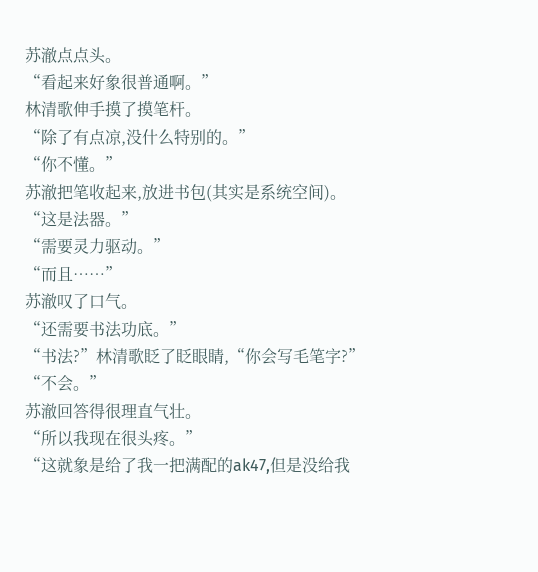苏澈点点头。
“看起来好象很普通啊。”
林清歌伸手摸了摸笔杆。
“除了有点凉,没什么特别的。”
“你不懂。”
苏澈把笔收起来,放进书包(其实是系统空间)。
“这是法器。”
“需要灵力驱动。”
“而且……”
苏澈叹了口气。
“还需要书法功底。”
“书法?”林清歌眨了眨眼睛,“你会写毛笔字?”
“不会。”
苏澈回答得很理直气壮。
“所以我现在很头疼。”
“这就象是给了我一把满配的ak47,但是没给我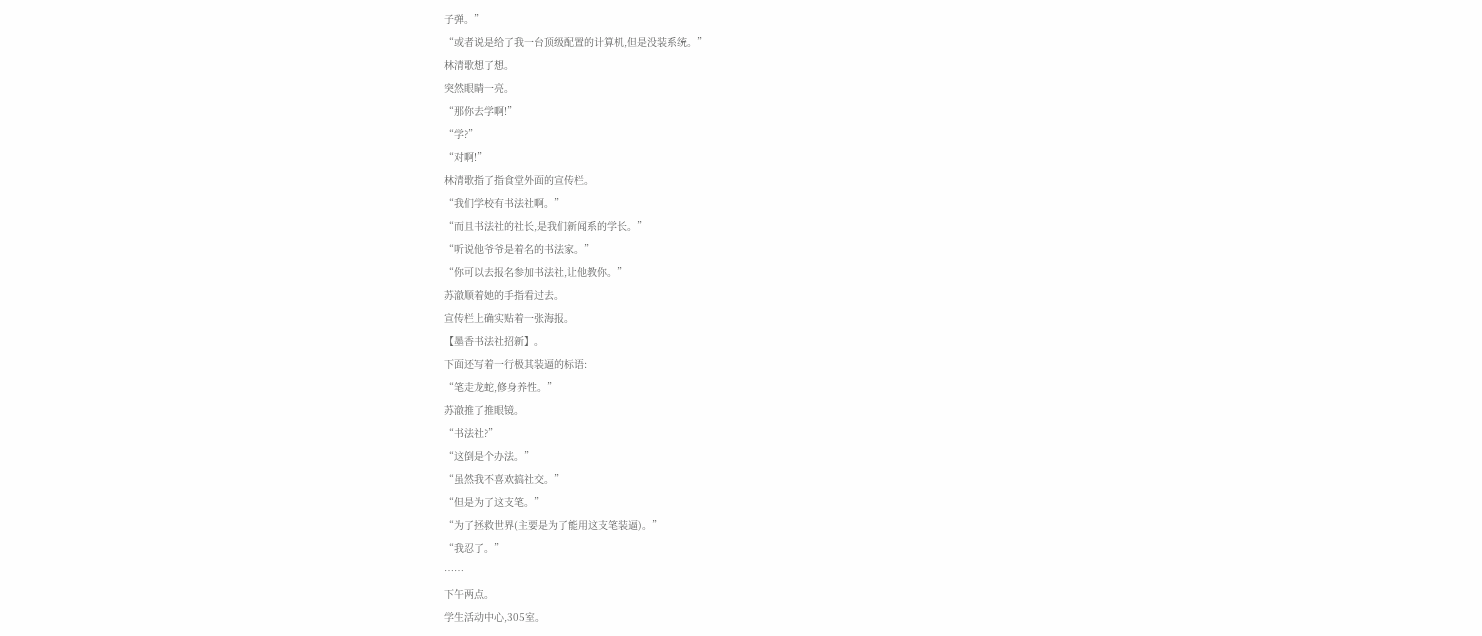子弹。”
“或者说是给了我一台顶级配置的计算机,但是没装系统。”
林清歌想了想。
突然眼睛一亮。
“那你去学啊!”
“学?”
“对啊!”
林清歌指了指食堂外面的宣传栏。
“我们学校有书法社啊。”
“而且书法社的社长,是我们新闻系的学长。”
“听说他爷爷是着名的书法家。”
“你可以去报名参加书法社,让他教你。”
苏澈顺着她的手指看过去。
宣传栏上确实贴着一张海报。
【墨香书法社招新】。
下面还写着一行极其装逼的标语:
“笔走龙蛇,修身养性。”
苏澈推了推眼镜。
“书法社?”
“这倒是个办法。”
“虽然我不喜欢搞社交。”
“但是为了这支笔。”
“为了拯救世界(主要是为了能用这支笔装逼)。”
“我忍了。”
……
下午两点。
学生活动中心,305室。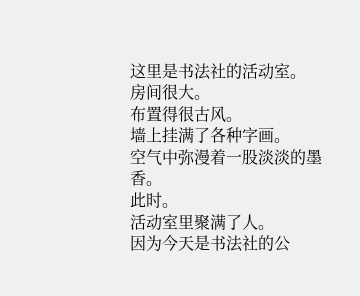这里是书法社的活动室。
房间很大。
布置得很古风。
墙上挂满了各种字画。
空气中弥漫着一股淡淡的墨香。
此时。
活动室里聚满了人。
因为今天是书法社的公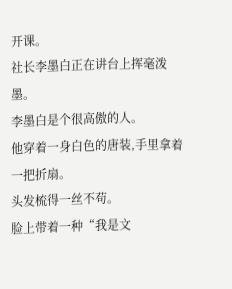开课。
社长李墨白正在讲台上挥毫泼墨。
李墨白是个很高傲的人。
他穿着一身白色的唐装,手里拿着一把折扇。
头发梳得一丝不苟。
脸上带着一种“我是文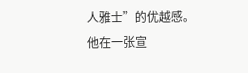人雅士”的优越感。
他在一张宣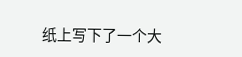纸上写下了一个大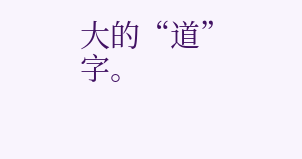大的“道”字。